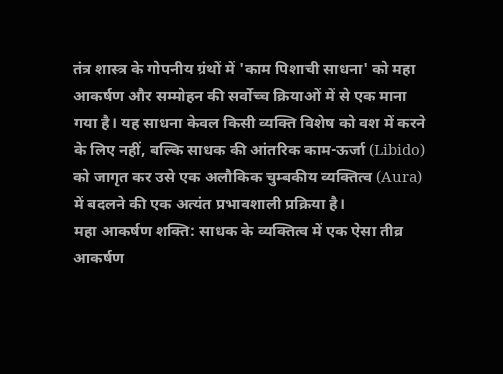तंत्र शास्त्र के गोपनीय ग्रंथों में 'काम पिशाची साधना' को महा आकर्षण और सम्मोहन की सर्वोच्च क्रियाओं में से एक माना गया है। यह साधना केवल किसी व्यक्ति विशेष को वश में करने के लिए नहीं, बल्कि साधक की आंतरिक काम-ऊर्जा (Libido) को जागृत कर उसे एक अलौकिक चुम्बकीय व्यक्तित्व (Aura) में बदलने की एक अत्यंत प्रभावशाली प्रक्रिया है।
महा आकर्षण शक्ति: साधक के व्यक्तित्व में एक ऐसा तीव्र आकर्षण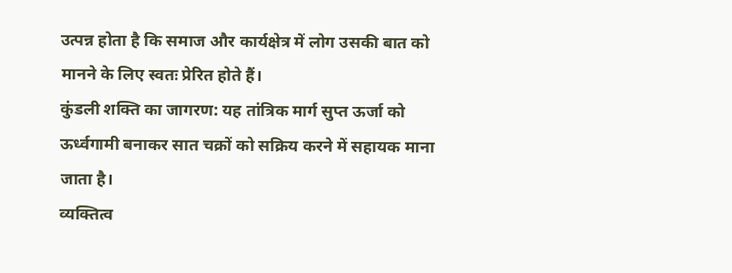उत्पन्न होता है कि समाज और कार्यक्षेत्र में लोग उसकी बात को मानने के लिए स्वतः प्रेरित होते हैं।
कुंडली शक्ति का जागरण: यह तांत्रिक मार्ग सुप्त ऊर्जा को ऊर्ध्वगामी बनाकर सात चक्रों को सक्रिय करने में सहायक माना जाता है।
व्यक्तित्व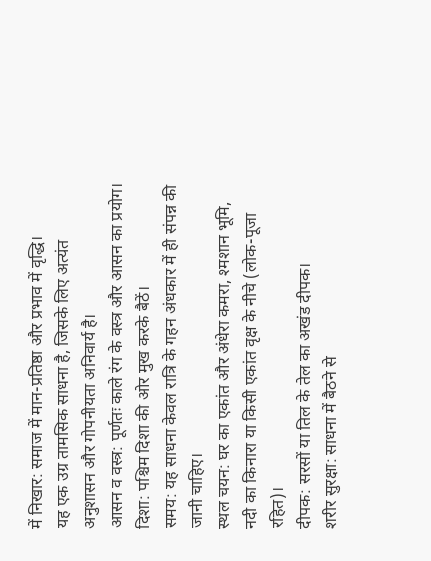में निखार: समाज में मान-प्रतिष्ठा और प्रभाव में वृद्धि।
यह एक उग्र तामसिक साधना है, जिसके लिए अत्यंत अनुशासन और गोपनीयता अनिवार्य है।
आसन व वस्त्र: पूर्णतः काले रंग के वस्त्र और आसन का प्रयोग।
दिशा: पश्चिम दिशा की ओर मुख करके बैठें।
समय: यह साधना केवल रात्रि के गहन अंधकार में ही संपन्न की जानी चाहिए।
स्थल चयन: घर का एकांत और अंधेरा कमरा, श्मशान भूमि, नदी का किनारा या किसी एकांत वृक्ष के नीचे (लोक-पूजा रहित)।
दीपक: सरसों या तिल के तेल का अखंड दीपक।
शरीर सुरक्षा: साधना में बैठने से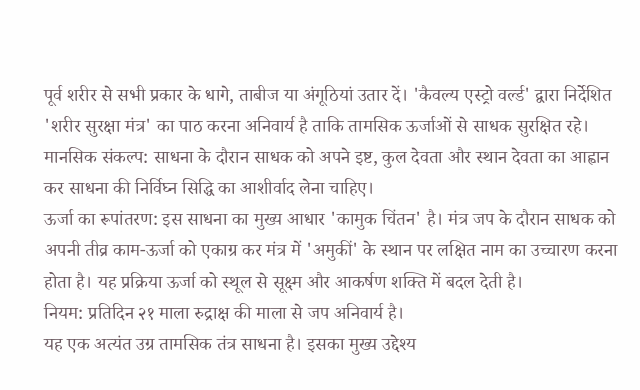पूर्व शरीर से सभी प्रकार के धागे, ताबीज या अंगूठियां उतार दें। 'कैवल्य एस्ट्रो वर्ल्ड' द्वारा निर्देशित 'शरीर सुरक्षा मंत्र' का पाठ करना अनिवार्य है ताकि तामसिक ऊर्जाओं से साधक सुरक्षित रहे।
मानसिक संकल्प: साधना के दौरान साधक को अपने इष्ट, कुल देवता और स्थान देवता का आह्वान कर साधना की निर्विघ्न सिद्धि का आशीर्वाद लेना चाहिए।
ऊर्जा का रूपांतरण: इस साधना का मुख्य आधार 'कामुक चिंतन' है। मंत्र जप के दौरान साधक को अपनी तीव्र काम-ऊर्जा को एकाग्र कर मंत्र में 'अमुकीं' के स्थान पर लक्षित नाम का उच्चारण करना होता है। यह प्रक्रिया ऊर्जा को स्थूल से सूक्ष्म और आकर्षण शक्ति में बदल देती है।
नियम: प्रतिदिन २१ माला रुद्राक्ष की माला से जप अनिवार्य है।
यह एक अत्यंत उग्र तामसिक तंत्र साधना है। इसका मुख्य उद्देश्य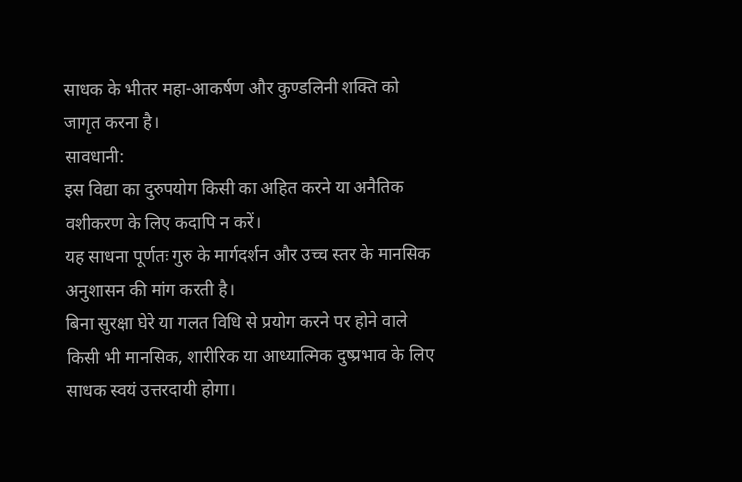साधक के भीतर महा-आकर्षण और कुण्डलिनी शक्ति को जागृत करना है।
सावधानी:
इस विद्या का दुरुपयोग किसी का अहित करने या अनैतिक वशीकरण के लिए कदापि न करें।
यह साधना पूर्णतः गुरु के मार्गदर्शन और उच्च स्तर के मानसिक अनुशासन की मांग करती है।
बिना सुरक्षा घेरे या गलत विधि से प्रयोग करने पर होने वाले किसी भी मानसिक, शारीरिक या आध्यात्मिक दुष्प्रभाव के लिए साधक स्वयं उत्तरदायी होगा।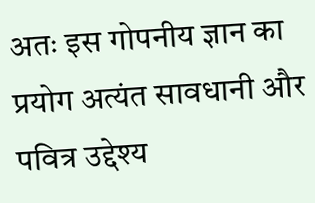अतः इस गोपनीय ज्ञान का प्रयोग अत्यंत सावधानी और पवित्र उद्देश्य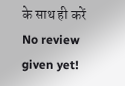के साथ ही करें
No review given yet!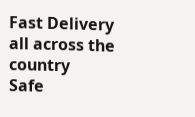Fast Delivery all across the country
Safe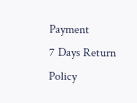Payment
7 Days Return Policy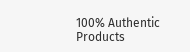100% Authentic Products